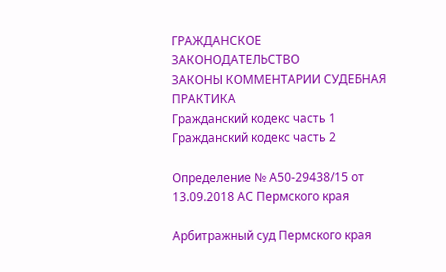ГРАЖДАНСКОЕ ЗАКОНОДАТЕЛЬСТВО
ЗАКОНЫ КОММЕНТАРИИ СУДЕБНАЯ ПРАКТИКА
Гражданский кодекс часть 1
Гражданский кодекс часть 2

Определение № А50-29438/15 от 13.09.2018 АС Пермского края

Арбитражный суд Пермского края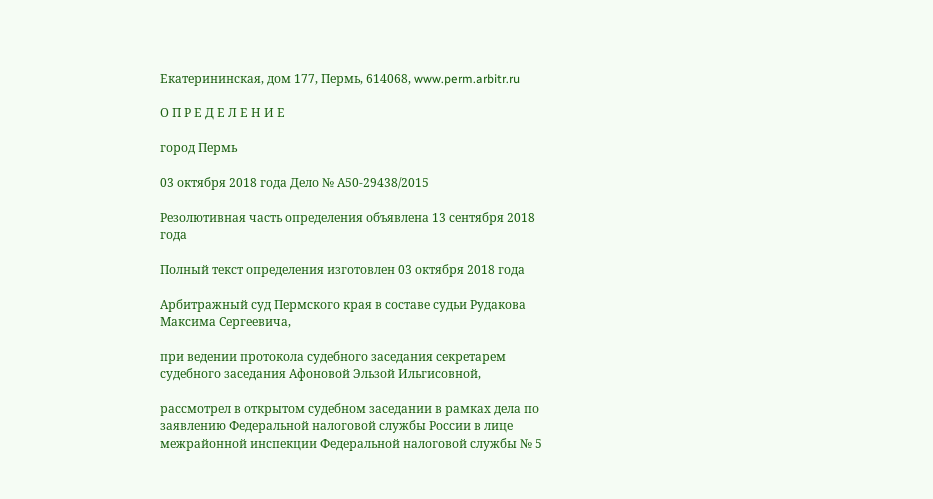Екатерининская, дом 177, Пермь, 614068, www.perm.arbitr.ru

О П Р Е Д Е Л Е Н И Е

город Пермь

03 октября 2018 года Дело № А50-29438/2015

Резолютивная часть определения объявлена 13 сентября 2018 года

Полный текст определения изготовлен 03 октября 2018 года

Арбитражный суд Пермского края в составе судьи Рудакова Максима Сергеевича,

при ведении протокола судебного заседания секретарем судебного заседания Афоновой Эльзой Ильгисовной,

рассмотрел в открытом судебном заседании в рамках дела по заявлению Федеральной налоговой службы России в лице межрайонной инспекции Федеральной налоговой службы № 5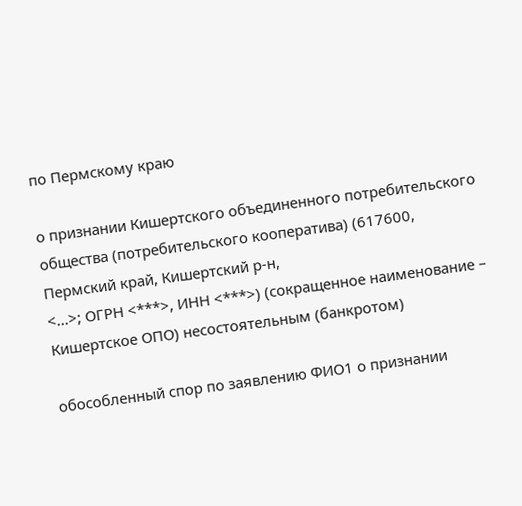по Пермскому краю

о признании Кишертского объединенного потребительского общества (потребительского кооператива) (617600, Пермский край, Кишертский р-н,
<...>; ОГРН <***>, ИНН <***>) (сокращенное наименование – Кишертское ОПО) несостоятельным (банкротом)

обособленный спор по заявлению ФИО1 о признании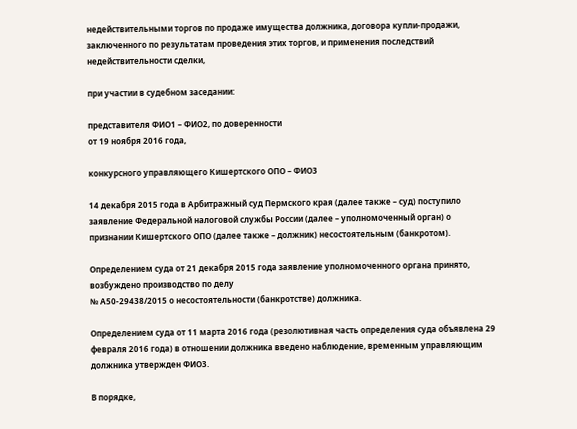недействительными торгов по продаже имущества должника, договора купли-продажи, заключенного по результатам проведения этих торгов, и применения последствий недействительности сделки,

при участии в судебном заседании:

представителя ФИО1 – ФИО2, по доверенности
от 19 ноября 2016 года,

конкурсного управляющего Кишертского ОПО – ФИО3

14 декабря 2015 года в Арбитражный суд Пермского края (далее также – суд) поступило заявление Федеральной налоговой службы России (далее – уполномоченный орган) о признании Кишертского ОПО (далее также – должник) несостоятельным (банкротом).

Определением суда от 21 декабря 2015 года заявление уполномоченного органа принято, возбуждено производство по делу
№ А50-29438/2015 о несостоятельности (банкротстве) должника.

Определением суда от 11 марта 2016 года (резолютивная часть определения суда объявлена 29 февраля 2016 года) в отношении должника введено наблюдение, временным управляющим должника утвержден ФИО3.

В порядке,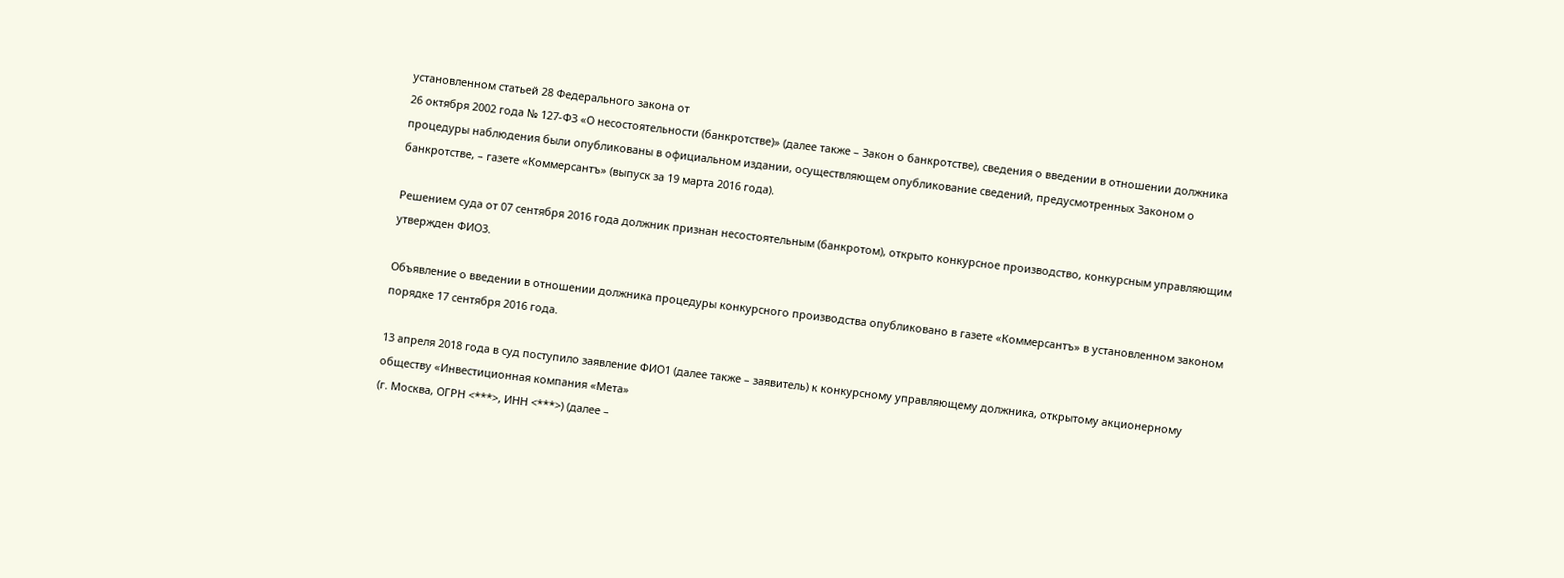установленном статьей 28 Федерального закона от
26 октября 2002 года № 127-ФЗ «О несостоятельности (банкротстве)» (далее также – Закон о банкротстве), сведения о введении в отношении должника процедуры наблюдения были опубликованы в официальном издании, осуществляющем опубликование сведений, предусмотренных Законом о банкротстве, – газете «Коммерсантъ» (выпуск за 19 марта 2016 года).

Решением суда от 07 сентября 2016 года должник признан несостоятельным (банкротом), открыто конкурсное производство, конкурсным управляющим утвержден ФИО3.

Объявление о введении в отношении должника процедуры конкурсного производства опубликовано в газете «Коммерсантъ» в установленном законом порядке 17 сентября 2016 года.

13 апреля 2018 года в суд поступило заявление ФИО1 (далее также – заявитель) к конкурсному управляющему должника, открытому акционерному обществу «Инвестиционная компания «Мета»
(г. Москва, ОГРН <***>, ИНН <***>) (далее –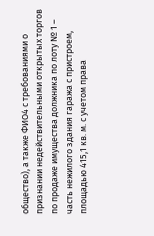общество), а также ФИО4 с требованиями о признании недействительными открытых торгов по продаже имущества должника по лоту № 1 – часть нежилого здания гаража с пристроем, площадью 415,1 кв. м. с учетом права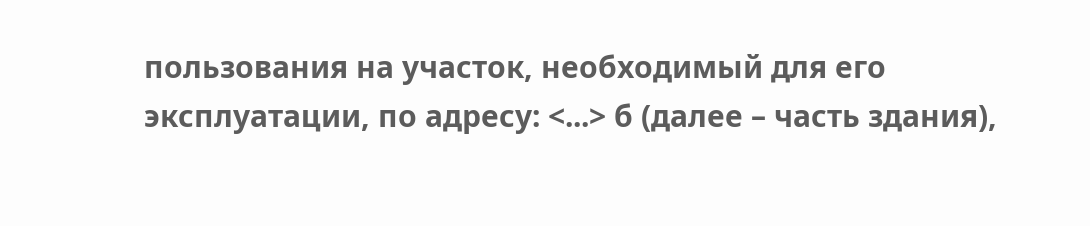пользования на участок, необходимый для его эксплуатации, по адресу: <...> б (далее – часть здания),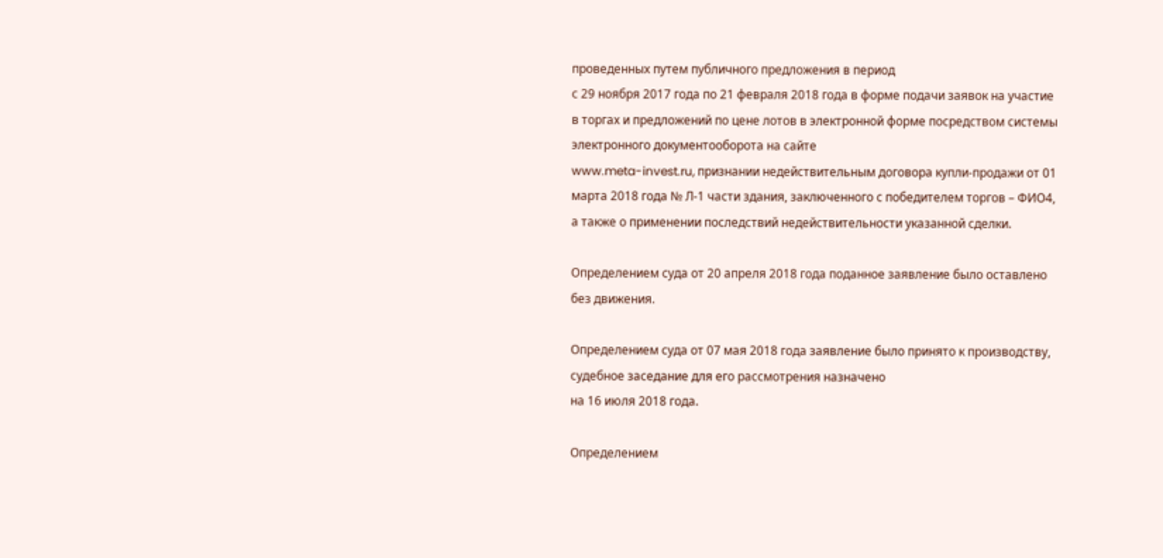проведенных путем публичного предложения в период
с 29 ноября 2017 года по 21 февраля 2018 года в форме подачи заявок на участие в торгах и предложений по цене лотов в электронной форме посредством системы электронного документооборота на сайте
www.meta-invest.ru, признании недействительным договора купли-продажи от 01 марта 2018 года № Л-1 части здания, заключенного с победителем торгов – ФИО4, а также о применении последствий недействительности указанной сделки.

Определением суда от 20 апреля 2018 года поданное заявление было оставлено без движения.

Определением суда от 07 мая 2018 года заявление было принято к производству, судебное заседание для его рассмотрения назначено
на 16 июля 2018 года.

Определением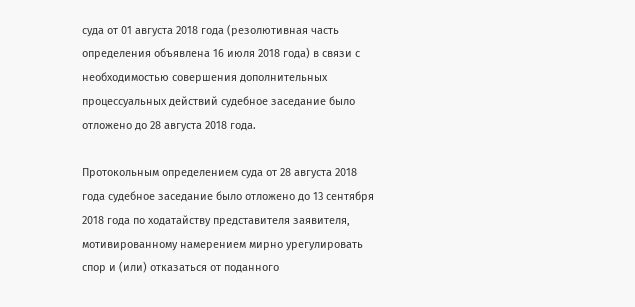суда от 01 августа 2018 года (резолютивная часть определения объявлена 16 июля 2018 года) в связи с необходимостью совершения дополнительных процессуальных действий судебное заседание было отложено до 28 августа 2018 года.

Протокольным определением суда от 28 августа 2018 года судебное заседание было отложено до 13 сентября 2018 года по ходатайству представителя заявителя, мотивированному намерением мирно урегулировать спор и (или) отказаться от поданного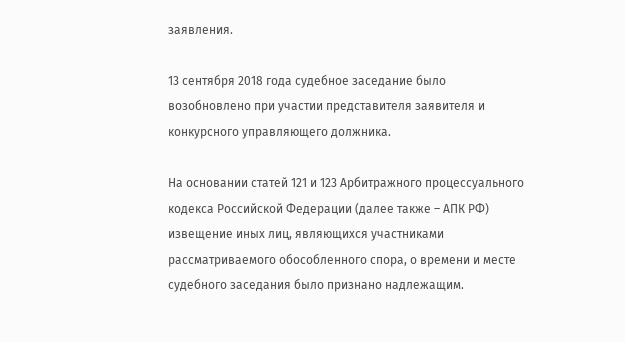заявления.

13 сентября 2018 года судебное заседание было возобновлено при участии представителя заявителя и конкурсного управляющего должника.

На основании статей 121 и 123 Арбитражного процессуального кодекса Российской Федерации (далее также – АПК РФ) извещение иных лиц, являющихся участниками рассматриваемого обособленного спора, о времени и месте судебного заседания было признано надлежащим.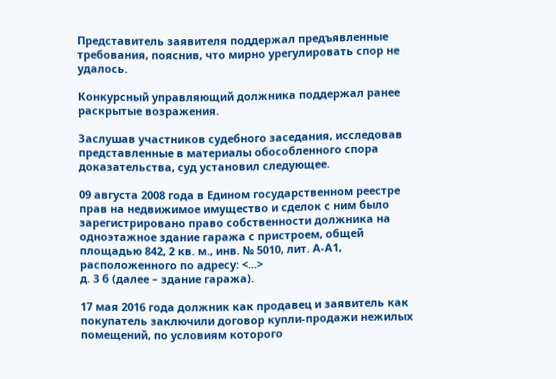Представитель заявителя поддержал предъявленные требования, пояснив, что мирно урегулировать спор не удалось.

Конкурсный управляющий должника поддержал ранее раскрытые возражения.

Заслушав участников судебного заседания, исследовав представленные в материалы обособленного спора доказательства, суд установил следующее.

09 августа 2008 года в Едином государственном реестре прав на недвижимое имущество и сделок с ним было зарегистрировано право собственности должника на одноэтажное здание гаража с пристроем, общей площадью 842, 2 кв. м., инв. № 5010, лит. А-А1, расположенного по адресу: <...>
д. 3 б (далее – здание гаража).

17 мая 2016 года должник как продавец и заявитель как покупатель заключили договор купли-продажи нежилых помещений, по условиям которого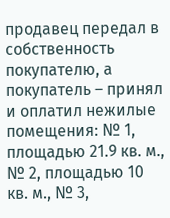продавец передал в собственность покупателю, а покупатель – принял и оплатил нежилые помещения: № 1, площадью 21.9 кв. м., № 2, площадью 10 кв. м., № 3,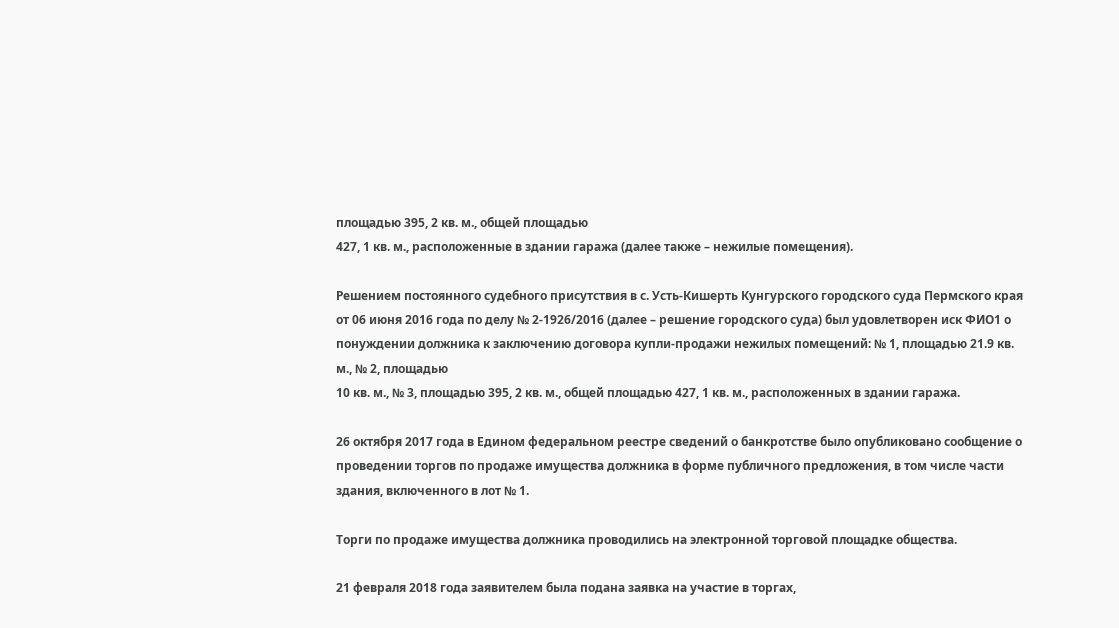площадью 395, 2 кв. м., общей площадью
427, 1 кв. м., расположенные в здании гаража (далее также – нежилые помещения).

Решением постоянного судебного присутствия в с. Усть-Кишерть Кунгурского городского суда Пермского края от 06 июня 2016 года по делу № 2-1926/2016 (далее – решение городского суда) был удовлетворен иск ФИО1 о понуждении должника к заключению договора купли-продажи нежилых помещений: № 1, площадью 21.9 кв. м., № 2, площадью
10 кв. м., № 3, площадью 395, 2 кв. м., общей площадью 427, 1 кв. м., расположенных в здании гаража.

26 октября 2017 года в Едином федеральном реестре сведений о банкротстве было опубликовано сообщение о проведении торгов по продаже имущества должника в форме публичного предложения, в том числе части здания, включенного в лот № 1.

Торги по продаже имущества должника проводились на электронной торговой площадке общества.

21 февраля 2018 года заявителем была подана заявка на участие в торгах,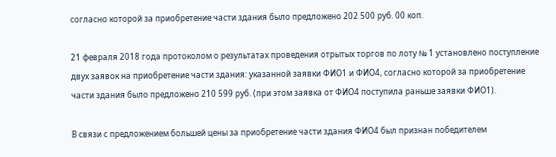согласно которой за приобретение части здания было предложено 202 500 руб. 00 коп.

21 февраля 2018 года протоколом о результатах проведения отрытых торгов по лоту № 1 установлено поступление двух заявок на приобретение части здания: указанной заявки ФИО1 и ФИО4, согласно которой за приобретение части здания было предложено 210 599 руб. (при этом заявка от ФИО4 поступила раньше заявки ФИО1).

В связи с предложением большей цены за приобретение части здания ФИО4 был признан победителем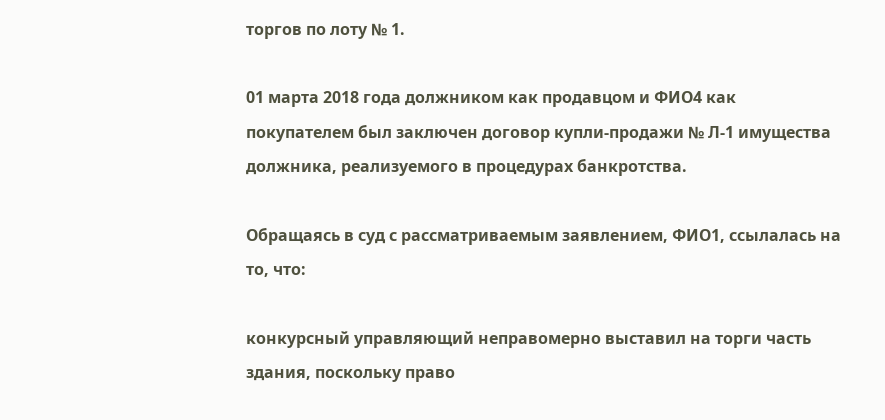торгов по лоту № 1.

01 марта 2018 года должником как продавцом и ФИО4 как покупателем был заключен договор купли-продажи № Л-1 имущества должника, реализуемого в процедурах банкротства.

Обращаясь в суд с рассматриваемым заявлением, ФИО1, ссылалась на то, что:

конкурсный управляющий неправомерно выставил на торги часть здания, поскольку право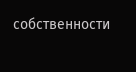собственности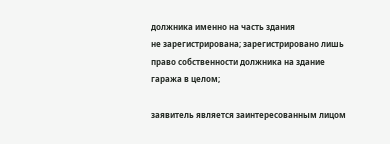должника именно на часть здания
не зарегистрирована; зарегистрировано лишь право собственности должника на здание гаража в целом;

заявитель является заинтересованным лицом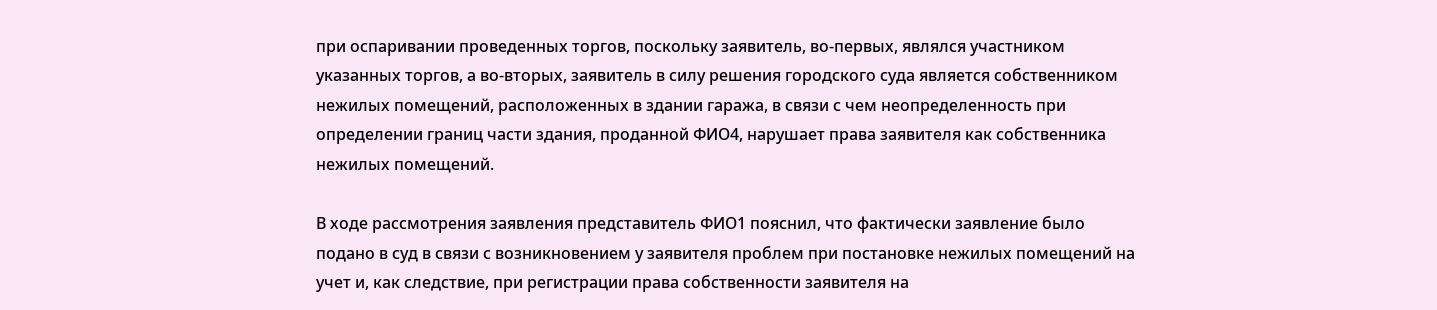при оспаривании проведенных торгов, поскольку заявитель, во-первых, являлся участником указанных торгов, а во-вторых, заявитель в силу решения городского суда является собственником нежилых помещений, расположенных в здании гаража, в связи с чем неопределенность при определении границ части здания, проданной ФИО4, нарушает права заявителя как собственника нежилых помещений.

В ходе рассмотрения заявления представитель ФИО1 пояснил, что фактически заявление было подано в суд в связи с возникновением у заявителя проблем при постановке нежилых помещений на учет и, как следствие, при регистрации права собственности заявителя на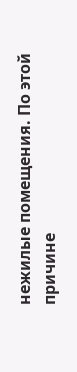нежилые помещения. По этой причине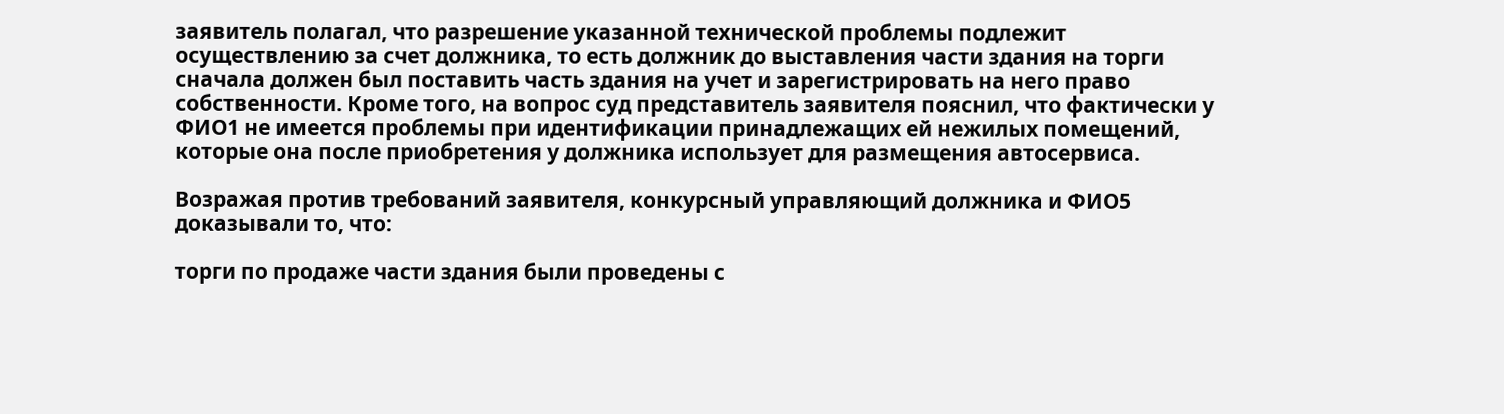заявитель полагал, что разрешение указанной технической проблемы подлежит осуществлению за счет должника, то есть должник до выставления части здания на торги сначала должен был поставить часть здания на учет и зарегистрировать на него право собственности. Кроме того, на вопрос суд представитель заявителя пояснил, что фактически у ФИО1 не имеется проблемы при идентификации принадлежащих ей нежилых помещений, которые она после приобретения у должника использует для размещения автосервиса.

Возражая против требований заявителя, конкурсный управляющий должника и ФИО5 доказывали то, что:

торги по продаже части здания были проведены с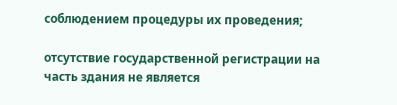соблюдением процедуры их проведения;

отсутствие государственной регистрации на часть здания не является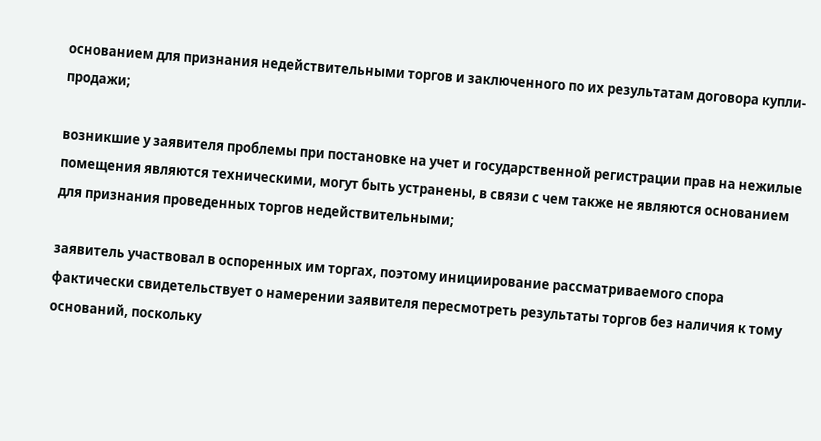основанием для признания недействительными торгов и заключенного по их результатам договора купли-продажи;

возникшие у заявителя проблемы при постановке на учет и государственной регистрации прав на нежилые помещения являются техническими, могут быть устранены, в связи с чем также не являются основанием для признания проведенных торгов недействительными;

заявитель участвовал в оспоренных им торгах, поэтому инициирование рассматриваемого спора фактически свидетельствует о намерении заявителя пересмотреть результаты торгов без наличия к тому оснований, поскольку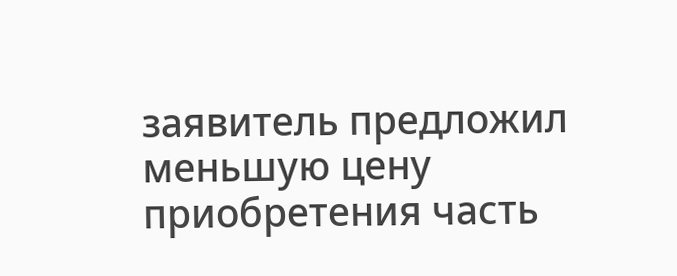заявитель предложил меньшую цену приобретения часть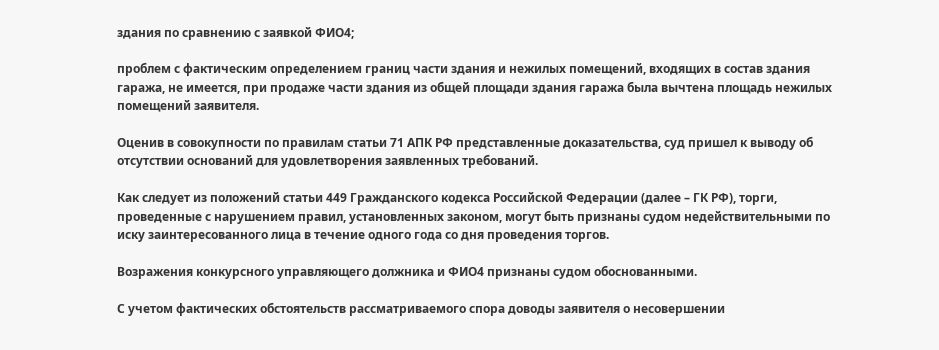здания по сравнению с заявкой ФИО4;

проблем с фактическим определением границ части здания и нежилых помещений, входящих в состав здания гаража, не имеется, при продаже части здания из общей площади здания гаража была вычтена площадь нежилых помещений заявителя.

Оценив в совокупности по правилам статьи 71 АПК РФ представленные доказательства, суд пришел к выводу об отсутствии оснований для удовлетворения заявленных требований.

Как следует из положений статьи 449 Гражданского кодекса Российской Федерации (далее – ГК РФ), торги, проведенные с нарушением правил, установленных законом, могут быть признаны судом недействительными по иску заинтересованного лица в течение одного года со дня проведения торгов.

Возражения конкурсного управляющего должника и ФИО4 признаны судом обоснованными.

С учетом фактических обстоятельств рассматриваемого спора доводы заявителя о несовершении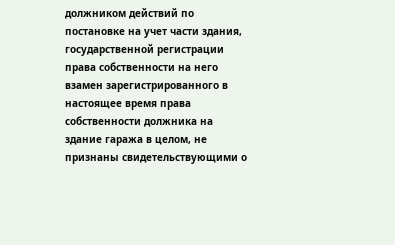должником действий по постановке на учет части здания, государственной регистрации права собственности на него взамен зарегистрированного в настоящее время права собственности должника на здание гаража в целом, не признаны свидетельствующими о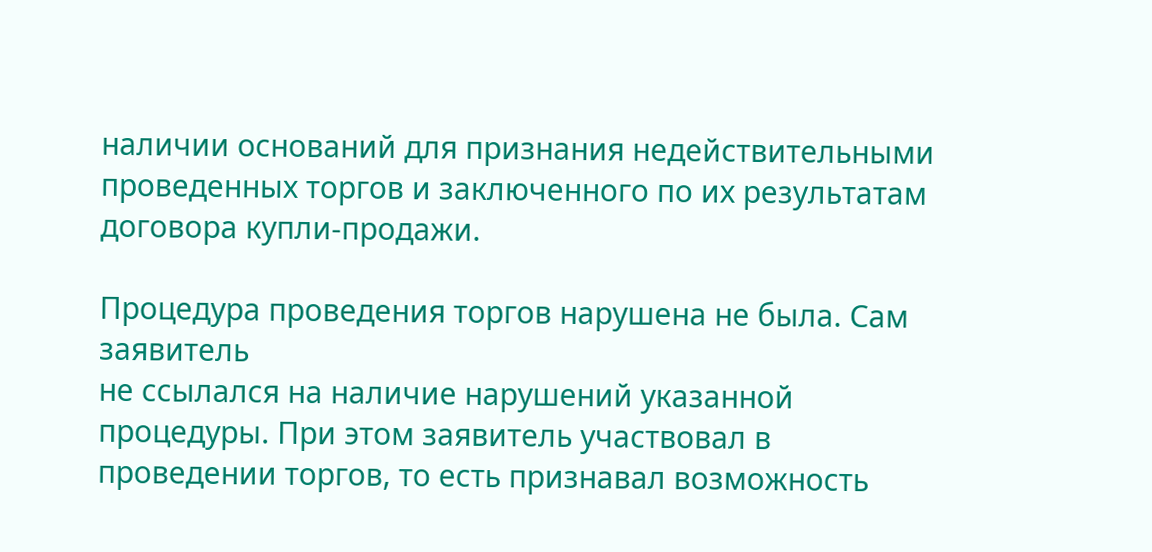наличии оснований для признания недействительными проведенных торгов и заключенного по их результатам договора купли-продажи.

Процедура проведения торгов нарушена не была. Сам заявитель
не ссылался на наличие нарушений указанной процедуры. При этом заявитель участвовал в проведении торгов, то есть признавал возможность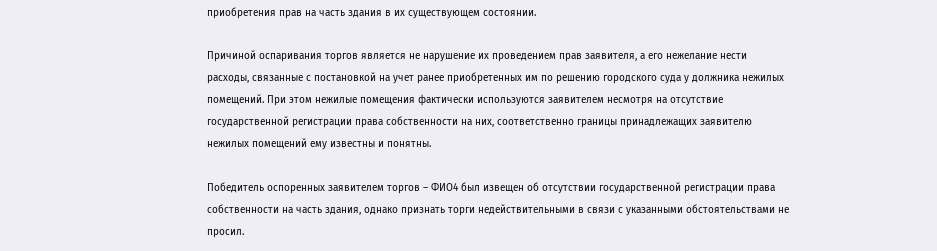приобретения прав на часть здания в их существующем состоянии.

Причиной оспаривания торгов является не нарушение их проведением прав заявителя, а его нежелание нести расходы, связанные с постановкой на учет ранее приобретенных им по решению городского суда у должника нежилых помещений. При этом нежилые помещения фактически используются заявителем несмотря на отсутствие государственной регистрации права собственности на них, соответственно границы принадлежащих заявителю нежилых помещений ему известны и понятны.

Победитель оспоренных заявителем торгов – ФИО4 был извещен об отсутствии государственной регистрации права собственности на часть здания, однако признать торги недействительными в связи с указанными обстоятельствами не просил.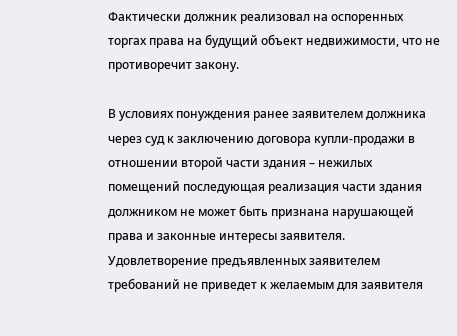Фактически должник реализовал на оспоренных торгах права на будущий объект недвижимости, что не противоречит закону.

В условиях понуждения ранее заявителем должника через суд к заключению договора купли-продажи в отношении второй части здания – нежилых помещений последующая реализация части здания должником не может быть признана нарушающей права и законные интересы заявителя. Удовлетворение предъявленных заявителем требований не приведет к желаемым для заявителя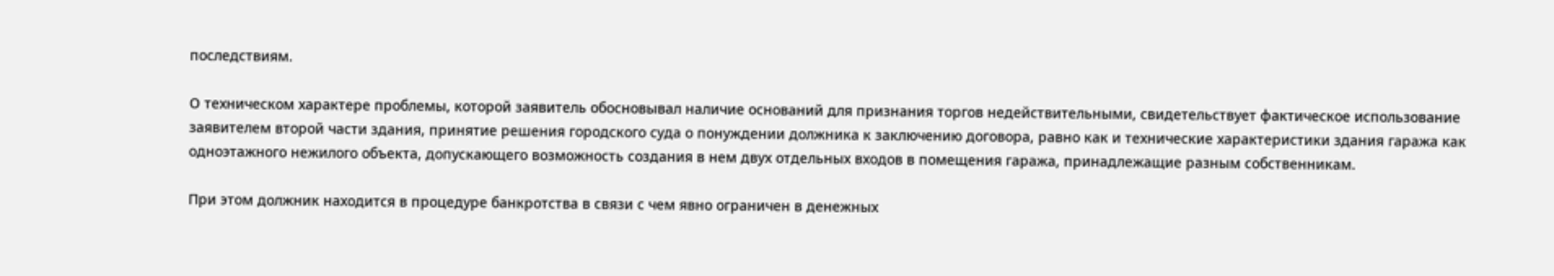последствиям.

О техническом характере проблемы, которой заявитель обосновывал наличие оснований для признания торгов недействительными, свидетельствует фактическое использование заявителем второй части здания, принятие решения городского суда о понуждении должника к заключению договора, равно как и технические характеристики здания гаража как одноэтажного нежилого объекта, допускающего возможность создания в нем двух отдельных входов в помещения гаража, принадлежащие разным собственникам.

При этом должник находится в процедуре банкротства в связи с чем явно ограничен в денежных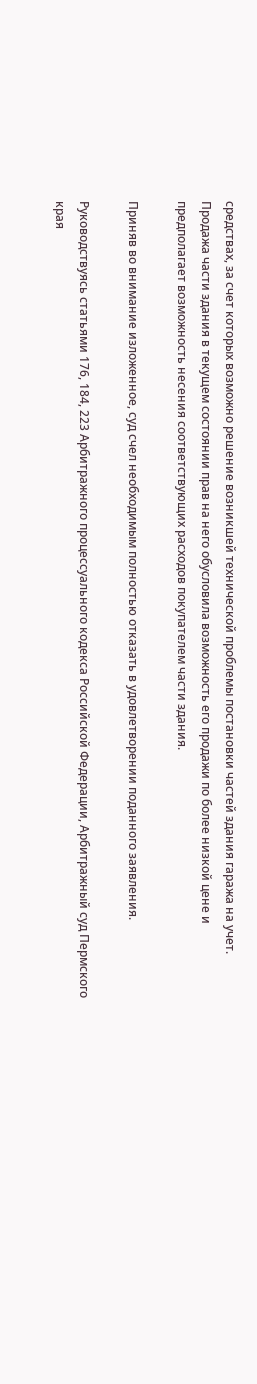средствах, за счет которых возможно решение возникшей технической проблемы постановки частей здания гаража на учет. Продажа части здания в текущем состоянии прав на него обусловила возможность его продажи по более низкой цене и предполагает возможность несения соответствующих расходов покупателем части здания.

Приняв во внимание изложенное, суд счел необходимым полностью отказать в удовлетворении поданного заявления.

Руководствуясь статьями 176, 184, 223 Арбитражного процессуального кодекса Российской Федерации, Арбитражный суд Пермского края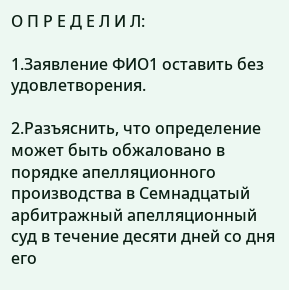О П Р Е Д Е Л И Л:

1.Заявление ФИО1 оставить без удовлетворения.

2.Разъяснить, что определение может быть обжаловано в порядке апелляционного производства в Семнадцатый арбитражный апелляционный суд в течение десяти дней со дня его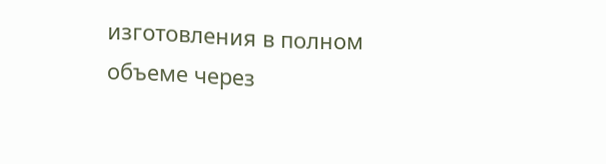изготовления в полном объеме через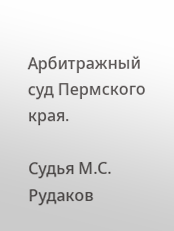Арбитражный суд Пермского края.

Судья М.С. Рудаков